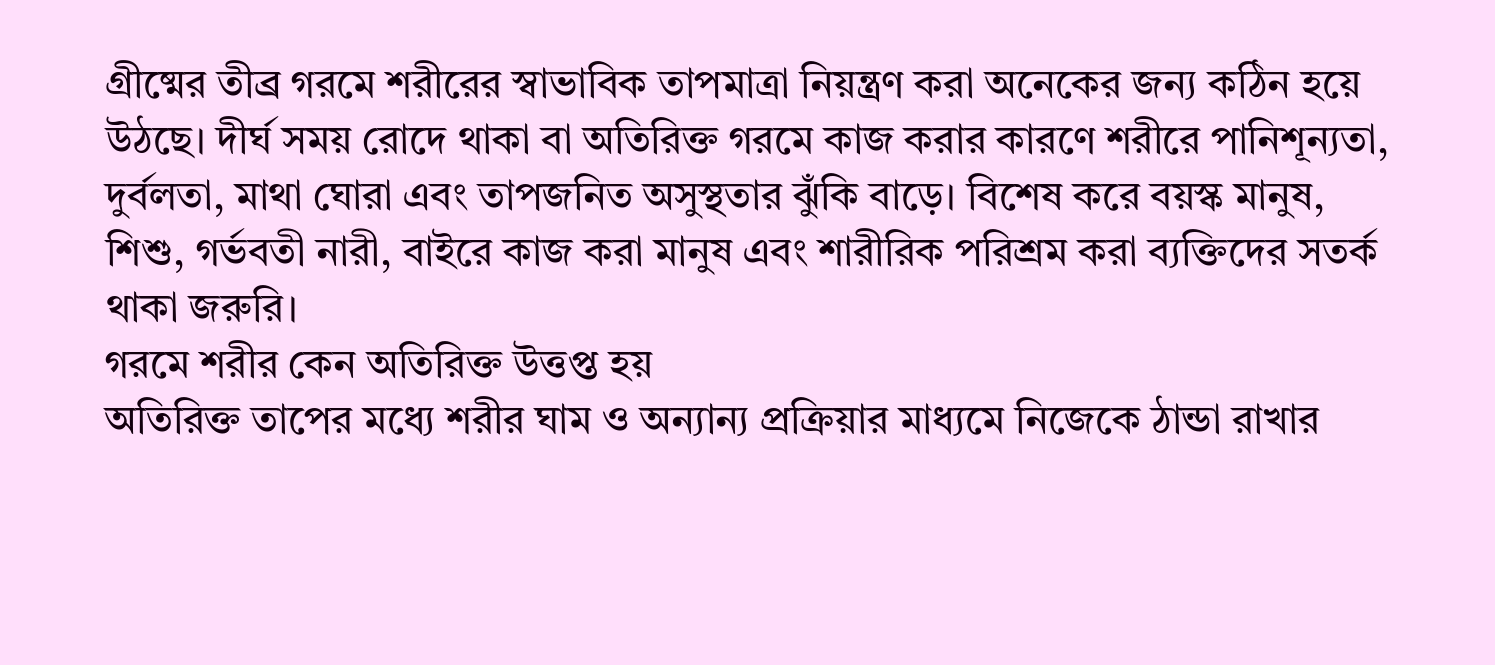গ্রীষ্মের তীব্র গরমে শরীরের স্বাভাবিক তাপমাত্রা নিয়ন্ত্রণ করা অনেকের জন্য কঠিন হয়ে উঠছে। দীর্ঘ সময় রোদে থাকা বা অতিরিক্ত গরমে কাজ করার কারণে শরীরে পানিশূন্যতা, দুর্বলতা, মাথা ঘোরা এবং তাপজনিত অসুস্থতার ঝুঁকি বাড়ে। বিশেষ করে বয়স্ক মানুষ, শিশু, গর্ভবতী নারী, বাইরে কাজ করা মানুষ এবং শারীরিক পরিশ্রম করা ব্যক্তিদের সতর্ক থাকা জরুরি।
গরমে শরীর কেন অতিরিক্ত উত্তপ্ত হয়
অতিরিক্ত তাপের মধ্যে শরীর ঘাম ও অন্যান্য প্রক্রিয়ার মাধ্যমে নিজেকে ঠান্ডা রাখার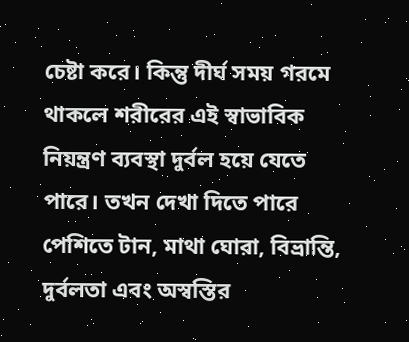চেষ্টা করে। কিন্তু দীর্ঘ সময় গরমে থাকলে শরীরের এই স্বাভাবিক নিয়ন্ত্রণ ব্যবস্থা দুর্বল হয়ে যেতে পারে। তখন দেখা দিতে পারে পেশিতে টান, মাথা ঘোরা, বিভ্রান্তি, দুর্বলতা এবং অস্বস্তির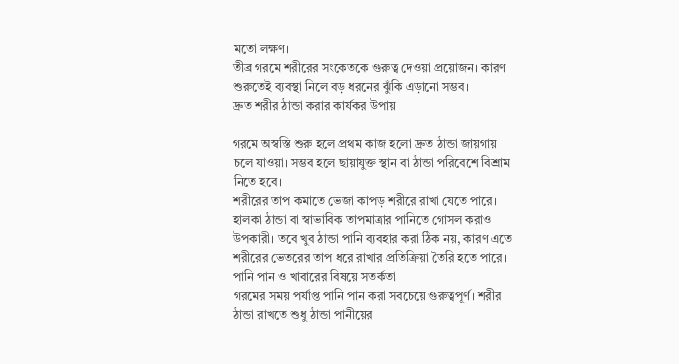মতো লক্ষণ।
তীব্র গরমে শরীরের সংকেতকে গুরুত্ব দেওয়া প্রয়োজন। কারণ শুরুতেই ব্যবস্থা নিলে বড় ধরনের ঝুঁকি এড়ানো সম্ভব।
দ্রুত শরীর ঠান্ডা করার কার্যকর উপায়

গরমে অস্বস্তি শুরু হলে প্রথম কাজ হলো দ্রুত ঠান্ডা জায়গায় চলে যাওয়া। সম্ভব হলে ছায়াযুক্ত স্থান বা ঠান্ডা পরিবেশে বিশ্রাম নিতে হবে।
শরীরের তাপ কমাতে ভেজা কাপড় শরীরে রাখা যেতে পারে। হালকা ঠান্ডা বা স্বাভাবিক তাপমাত্রার পানিতে গোসল করাও উপকারী। তবে খুব ঠান্ডা পানি ব্যবহার করা ঠিক নয়, কারণ এতে শরীরের ভেতরের তাপ ধরে রাখার প্রতিক্রিয়া তৈরি হতে পারে।
পানি পান ও খাবারের বিষয়ে সতর্কতা
গরমের সময় পর্যাপ্ত পানি পান করা সবচেয়ে গুরুত্বপূর্ণ। শরীর ঠান্ডা রাখতে শুধু ঠান্ডা পানীয়ের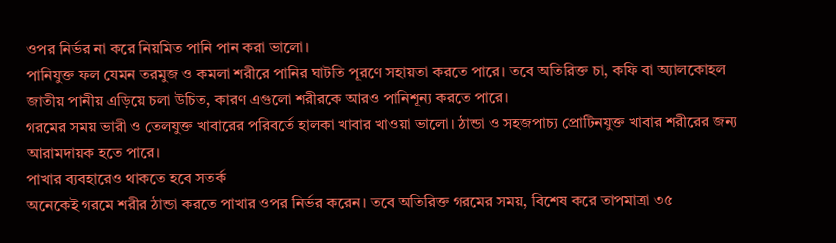ওপর নির্ভর না করে নিয়মিত পানি পান করা ভালো।
পানিযুক্ত ফল যেমন তরমুজ ও কমলা শরীরে পানির ঘাটতি পূরণে সহায়তা করতে পারে। তবে অতিরিক্ত চা, কফি বা অ্যালকোহল জাতীয় পানীয় এড়িয়ে চলা উচিত, কারণ এগুলো শরীরকে আরও পানিশূন্য করতে পারে।
গরমের সময় ভারী ও তেলযুক্ত খাবারের পরিবর্তে হালকা খাবার খাওয়া ভালো। ঠান্ডা ও সহজপাচ্য প্রোটিনযুক্ত খাবার শরীরের জন্য আরামদায়ক হতে পারে।
পাখার ব্যবহারেও থাকতে হবে সতর্ক
অনেকেই গরমে শরীর ঠান্ডা করতে পাখার ওপর নির্ভর করেন। তবে অতিরিক্ত গরমের সময়, বিশেষ করে তাপমাত্রা ৩৫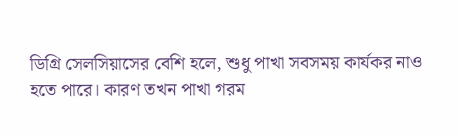ডিগ্রি সেলসিয়াসের বেশি হলে, শুধু পাখা সবসময় কার্যকর নাও হতে পারে। কারণ তখন পাখা গরম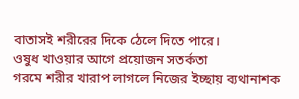বাতাসই শরীরের দিকে ঠেলে দিতে পারে।
ওষুধ খাওয়ার আগে প্রয়োজন সতর্কতা
গরমে শরীর খারাপ লাগলে নিজের ইচ্ছায় ব্যথানাশক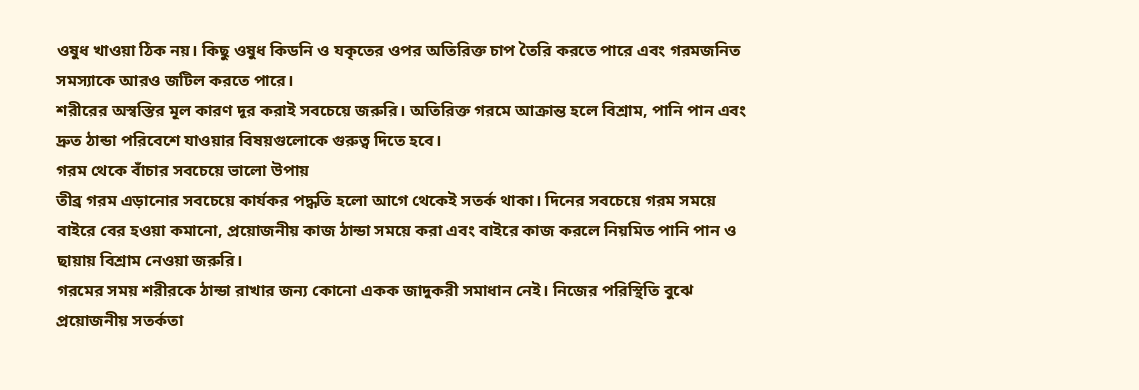ওষুধ খাওয়া ঠিক নয়। কিছু ওষুধ কিডনি ও যকৃতের ওপর অতিরিক্ত চাপ তৈরি করতে পারে এবং গরমজনিত সমস্যাকে আরও জটিল করতে পারে।
শরীরের অস্বস্তির মূল কারণ দূর করাই সবচেয়ে জরুরি। অতিরিক্ত গরমে আক্রান্ত হলে বিশ্রাম, পানি পান এবং দ্রুত ঠান্ডা পরিবেশে যাওয়ার বিষয়গুলোকে গুরুত্ব দিতে হবে।
গরম থেকে বাঁচার সবচেয়ে ভালো উপায়
তীব্র গরম এড়ানোর সবচেয়ে কার্যকর পদ্ধতি হলো আগে থেকেই সতর্ক থাকা। দিনের সবচেয়ে গরম সময়ে বাইরে বের হওয়া কমানো, প্রয়োজনীয় কাজ ঠান্ডা সময়ে করা এবং বাইরে কাজ করলে নিয়মিত পানি পান ও ছায়ায় বিশ্রাম নেওয়া জরুরি।
গরমের সময় শরীরকে ঠান্ডা রাখার জন্য কোনো একক জাদুকরী সমাধান নেই। নিজের পরিস্থিতি বুঝে প্রয়োজনীয় সতর্কতা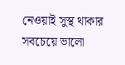নেওয়াই সুস্থ থাকার সবচেয়ে ভালো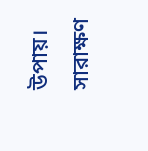উপায়।
সারাক্ষণ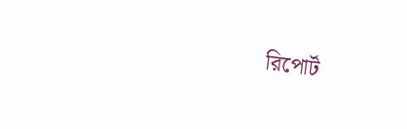রিপোর্ট